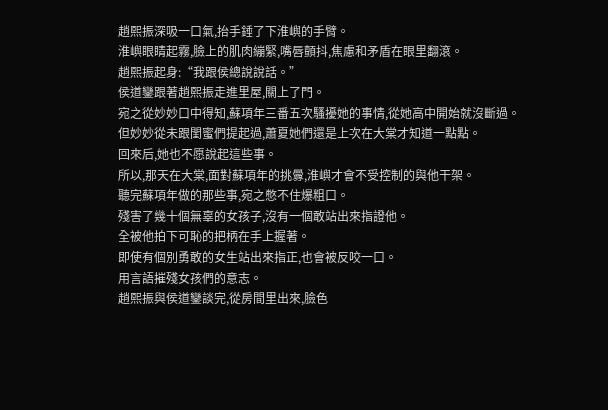趙熙振深吸一口氣,抬手錘了下淮嶼的手臂。
淮嶼眼睛起霧,臉上的肌肉繃緊,嘴唇顫抖,焦慮和矛盾在眼里翻滾。
趙熙振起身:“我跟侯總說說話。”
侯道鑾跟著趙熙振走進里屋,關上了門。
宛之從妙妙口中得知,蘇項年三番五次騷擾她的事情,從她高中開始就沒斷過。
但妙妙從未跟閨蜜們提起過,蕭夏她們還是上次在大棠才知道一點點。
回來后,她也不愿說起這些事。
所以,那天在大棠,面對蘇項年的挑釁,淮嶼才會不受控制的與他干架。
聽完蘇項年做的那些事,宛之憋不住爆粗口。
殘害了幾十個無辜的女孩子,沒有一個敢站出來指證他。
全被他拍下可恥的把柄在手上握著。
即使有個別勇敢的女生站出來指正,也會被反咬一口。
用言語摧殘女孩們的意志。
趙熙振與侯道鑾談完,從房間里出來,臉色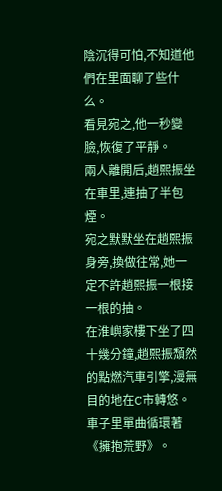陰沉得可怕,不知道他們在里面聊了些什么。
看見宛之,他一秒變臉,恢復了平靜。
兩人離開后,趙熙振坐在車里,連抽了半包煙。
宛之默默坐在趙熙振身旁,換做往常,她一定不許趙熙振一根接一根的抽。
在淮嶼家樓下坐了四十幾分鐘,趙熙振頹然的點燃汽車引擎,漫無目的地在C市轉悠。
車子里單曲循環著《擁抱荒野》。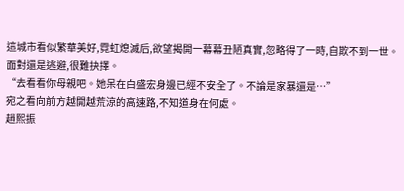這城市看似繁華美好,霓虹熄滅后,欲望揭開一幕幕丑陋真實,忽略得了一時,自欺不到一世。
面對還是逃避,很難抉擇。
“去看看你母親吧。她呆在白盛宏身邊已經不安全了。不論是家暴還是…”
宛之看向前方越開越荒涼的高速路,不知道身在何處。
趙熙振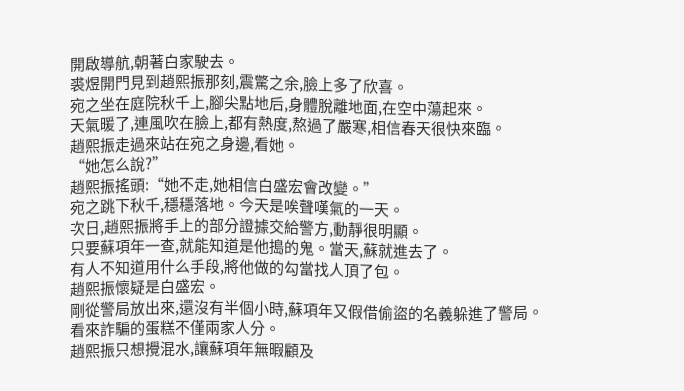開啟導航,朝著白家駛去。
裘煜開門見到趙熙振那刻,震驚之余,臉上多了欣喜。
宛之坐在庭院秋千上,腳尖點地后,身體脫離地面,在空中蕩起來。
天氣暖了,連風吹在臉上,都有熱度,熬過了嚴寒,相信春天很快來臨。
趙熙振走過來站在宛之身邊,看她。
“她怎么說?”
趙熙振搖頭:“她不走,她相信白盛宏會改變。”
宛之跳下秋千,穩穩落地。今天是唉聲嘆氣的一天。
次日,趙熙振將手上的部分證據交給警方,動靜很明顯。
只要蘇項年一查,就能知道是他搗的鬼。當天,蘇就進去了。
有人不知道用什么手段,將他做的勾當找人頂了包。
趙熙振懷疑是白盛宏。
剛從警局放出來,還沒有半個小時,蘇項年又假借偷盜的名義躲進了警局。
看來詐騙的蛋糕不僅兩家人分。
趙熙振只想攪混水,讓蘇項年無暇顧及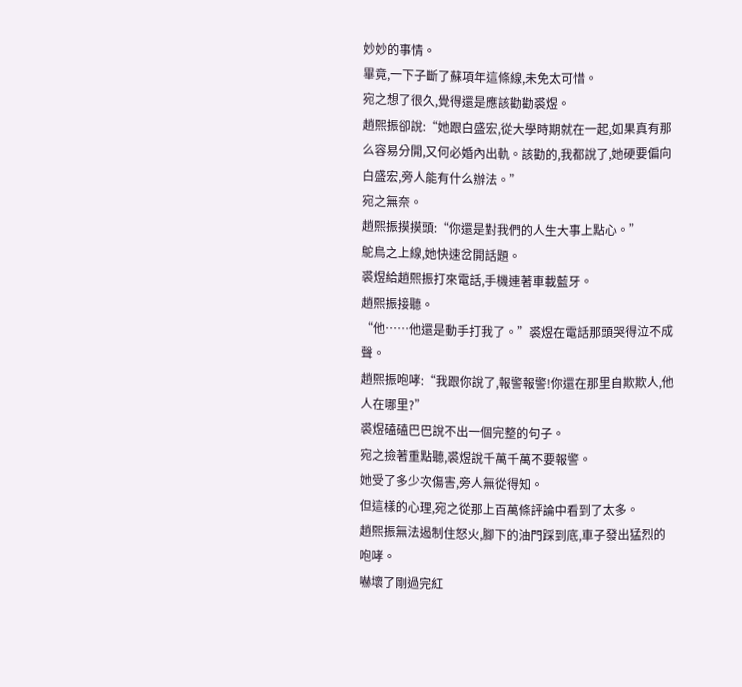妙妙的事情。
畢竟,一下子斷了蘇項年這條線,未免太可惜。
宛之想了很久,覺得還是應該勸勸裘煜。
趙熙振卻說:“她跟白盛宏,從大學時期就在一起,如果真有那么容易分開,又何必婚內出軌。該勸的,我都說了,她硬要偏向白盛宏,旁人能有什么辦法。”
宛之無奈。
趙熙振摸摸頭:“你還是對我們的人生大事上點心。”
鴕鳥之上線,她快速岔開話題。
裘煜給趙熙振打來電話,手機連著車載藍牙。
趙熙振接聽。
“他……他還是動手打我了。”裘煜在電話那頭哭得泣不成聲。
趙熙振咆哮:“我跟你說了,報警報警!你還在那里自欺欺人,他人在哪里?”
裘煜磕磕巴巴說不出一個完整的句子。
宛之撿著重點聽,裘煜說千萬千萬不要報警。
她受了多少次傷害,旁人無從得知。
但這樣的心理,宛之從那上百萬條評論中看到了太多。
趙熙振無法遏制住怒火,腳下的油門踩到底,車子發出猛烈的咆哮。
嚇壞了剛過完紅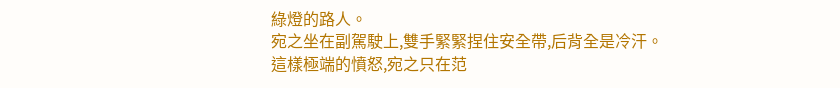綠燈的路人。
宛之坐在副駕駛上,雙手緊緊捏住安全帶,后背全是冷汗。
這樣極端的憤怒,宛之只在范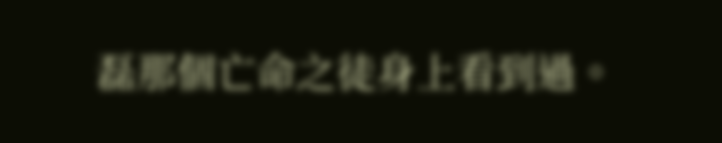磊那個亡命之徒身上看到過。